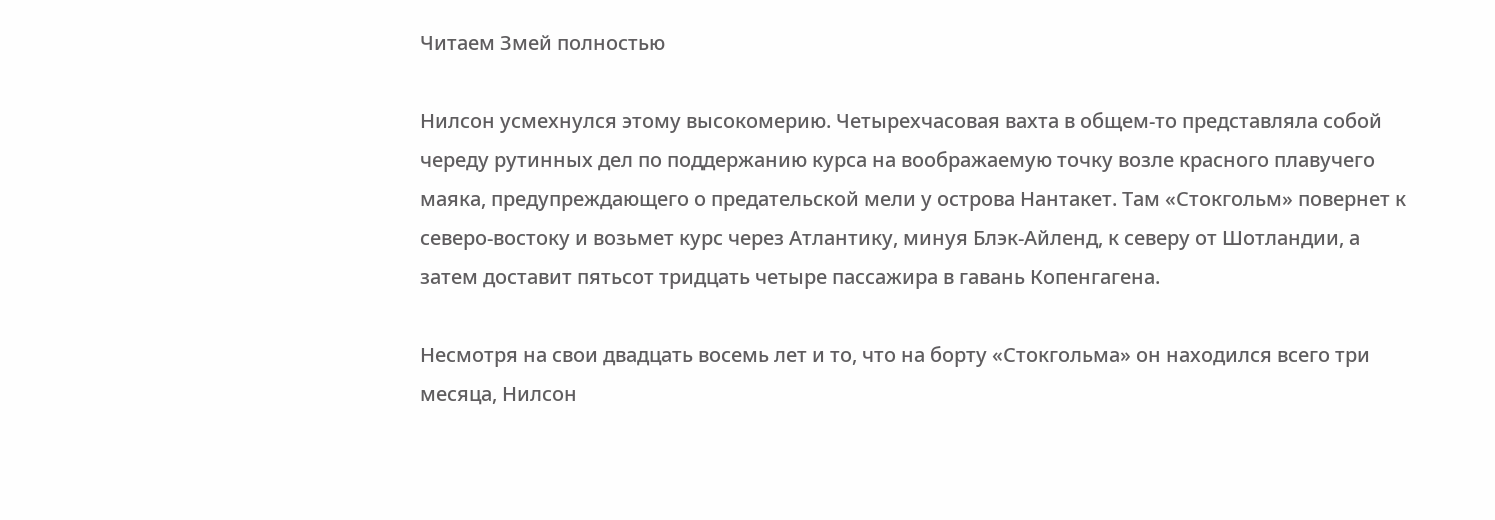Читаем Змей полностью

Нилсон усмехнулся этому высокомерию. Четырехчасовая вахта в общем-то представляла собой череду рутинных дел по поддержанию курса на воображаемую точку возле красного плавучего маяка, предупреждающего о предательской мели у острова Нантакет. Там «Стокгольм» повернет к северо-востоку и возьмет курс через Атлантику, минуя Блэк-Айленд, к северу от Шотландии, а затем доставит пятьсот тридцать четыре пассажира в гавань Копенгагена.

Несмотря на свои двадцать восемь лет и то, что на борту «Стокгольма» он находился всего три месяца, Нилсон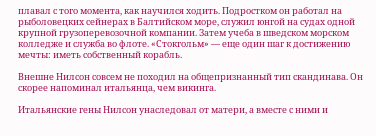плавал с того момента, как научился ходить. Подростком он работал на рыболовецких сейнерах в Балтийском море, служил юнгой на судах одной крупной грузоперевозочной компании. Затем учеба в шведском морском колледже и служба во флоте. «Стокгольм» — еще один шаг к достижению мечты: иметь собственный корабль.

Внешне Нилсон совсем не походил на общепризнанный тип скандинава. Он скорее напоминал итальянца, чем викинга.

Итальянские гены Нилсон унаследовал от матери, а вместе с ними и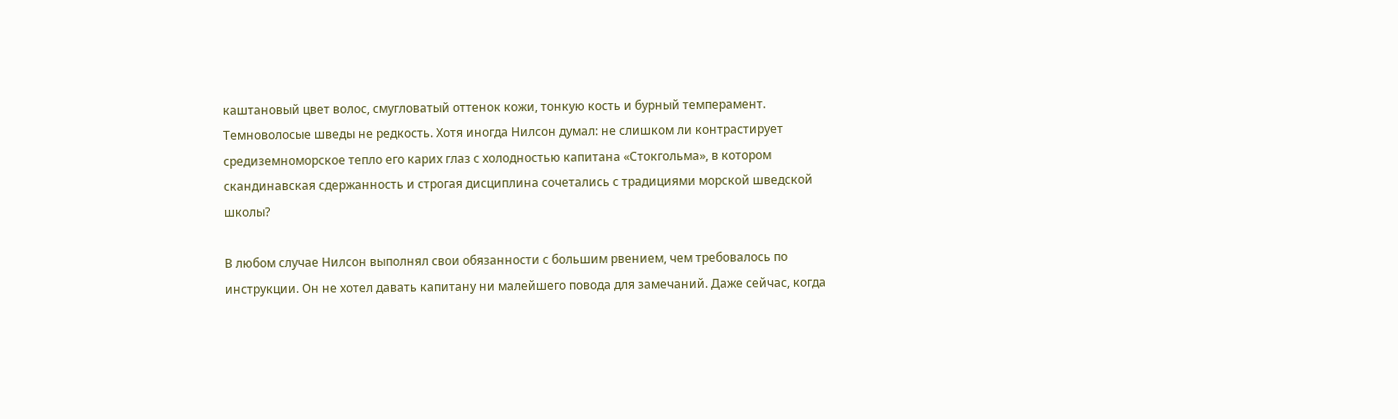каштановый цвет волос, смугловатый оттенок кожи, тонкую кость и бурный темперамент. Темноволосые шведы не редкость. Хотя иногда Нилсон думал: не слишком ли контрастирует средиземноморское тепло его карих глаз с холодностью капитана «Стокгольма», в котором скандинавская сдержанность и строгая дисциплина сочетались с традициями морской шведской школы?

В любом случае Нилсон выполнял свои обязанности с большим рвением, чем требовалось по инструкции. Он не хотел давать капитану ни малейшего повода для замечаний. Даже сейчас, когда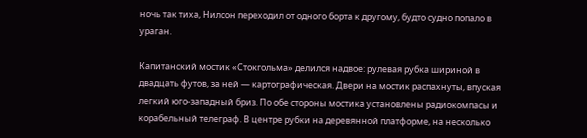ночь так тиха, Нилсон переходил от одного борта к другому, будто судно попало в ураган.

Капитанский мостик «Стокгольма» делился надвое: рулевая рубка шириной в двадцать футов, за ней — картографическая. Двери на мостик распахнуты, впуская легкий юго-западный бриз. По обе стороны мостика установлены радиокомпасы и корабельный телеграф. В центре рубки на деревянной платформе, на несколько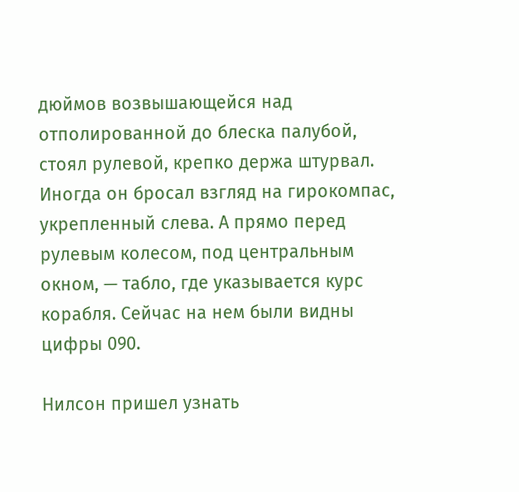дюймов возвышающейся над отполированной до блеска палубой, стоял рулевой, крепко держа штурвал. Иногда он бросал взгляд на гирокомпас, укрепленный слева. А прямо перед рулевым колесом, под центральным окном, — табло, где указывается курс корабля. Сейчас на нем были видны цифры 090.

Нилсон пришел узнать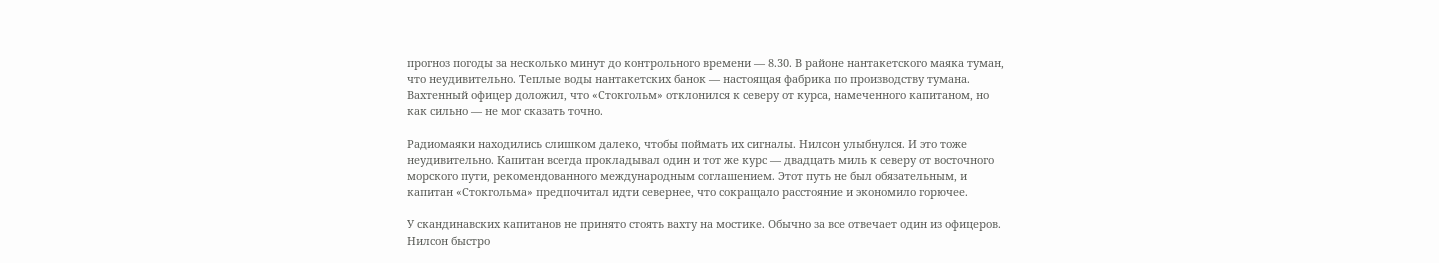прогноз погоды за несколько минут до контрольного времени — 8.30. В районе нантакетского маяка туман, что неудивительно. Теплые воды нантакетских банок — настоящая фабрика по производству тумана. Вахтенный офицер доложил, что «Стокгольм» отклонился к северу от курса, намеченного капитаном, но как сильно — не мог сказать точно.

Радиомаяки находились слишком далеко, чтобы поймать их сигналы. Нилсон улыбнулся. И это тоже неудивительно. Капитан всегда прокладывал один и тот же курс — двадцать миль к северу от восточного морского пути, рекомендованного международным соглашением. Этот путь не был обязательным, и капитан «Стокгольма» предпочитал идти севернее, что сокращало расстояние и экономило горючее.

У скандинавских капитанов не принято стоять вахту на мостике. Обычно за все отвечает один из офицеров. Нилсон быстро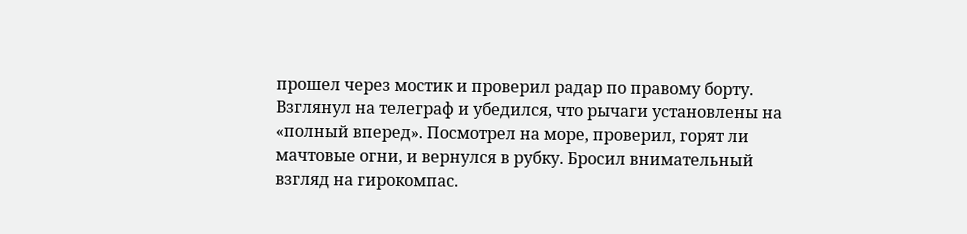прошел через мостик и проверил радар по правому борту. Взглянул на телеграф и убедился, что рычаги установлены на «полный вперед». Посмотрел на море, проверил, горят ли мачтовые огни, и вернулся в рубку. Бросил внимательный взгляд на гирокомпас.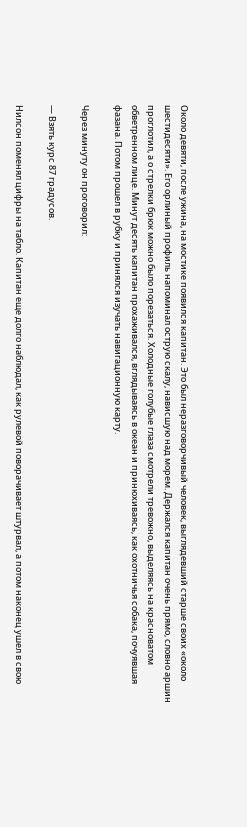Около девяти, после ужина, на мостике появился капитан. Это был неразговорчивый человек, выглядевший старше своих «около шестидесяти». Его орлиный профиль напоминал острую скалу, нависшую над морем. Держался капитан очень прямо, словно аршин проглотил, а о стрелки брюк можно было порезаться. Холодные голубые глаза смотрели тревожно, выделяясь на красноватом обветренном лице. Минут десять капитан прохаживался, вглядываясь в океан и принюхиваясь, как охотничья собака, почуявшая фазана. Потом прошел в рубку и принялся изучать навигационную карту.

Через минуту он проговорил:

— Взять курс 87 градусов.

Нилсон поменял цифры на табло. Капитан еще долго наблюдал, как рулевой поворачивает штурвал, а потом наконец ушел в свою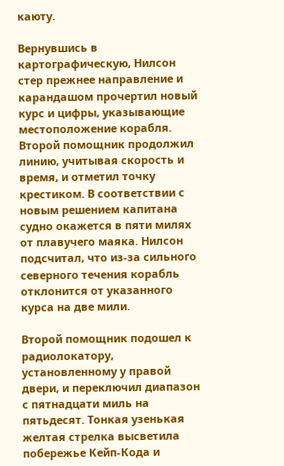каюту.

Вернувшись в картографическую, Нилсон стер прежнее направление и карандашом прочертил новый курс и цифры, указывающие местоположение корабля. Второй помощник продолжил линию, учитывая скорость и время, и отметил точку крестиком. В соответствии с новым решением капитана судно окажется в пяти милях от плавучего маяка. Нилсон подсчитал, что из-за сильного северного течения корабль отклонится от указанного курса на две мили.

Второй помощник подошел к радиолокатору, установленному у правой двери, и переключил диапазон с пятнадцати миль на пятьдесят. Тонкая узенькая желтая стрелка высветила побережье Кейп-Кода и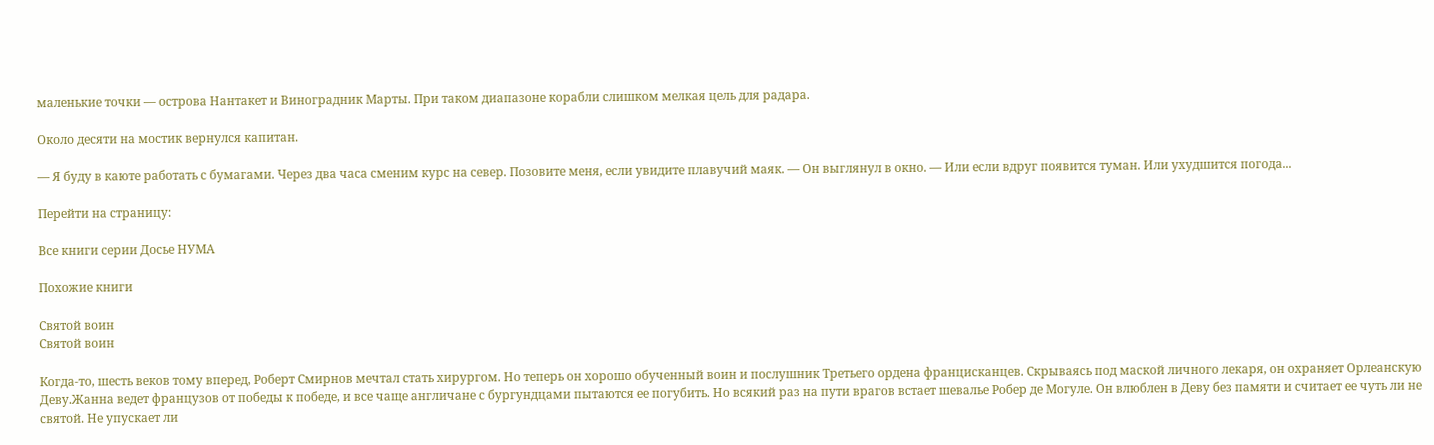маленькие точки — острова Нантакет и Виноградник Марты. При таком диапазоне корабли слишком мелкая цель для радара.

Около десяти на мостик вернулся капитан.

— Я буду в каюте работать с бумагами. Через два часа сменим курс на север. Позовите меня, если увидите плавучий маяк. — Он выглянул в окно. — Или если вдруг появится туман. Или ухудшится погода...

Перейти на страницу:

Все книги серии Досье НУМА

Похожие книги

Святой воин
Святой воин

Когда-то, шесть веков тому вперед, Роберт Смирнов мечтал стать хирургом. Но теперь он хорошо обученный воин и послушник Третьего ордена францисканцев. Скрываясь под маской личного лекаря, он охраняет Орлеанскую Деву.Жанна ведет французов от победы к победе, и все чаще англичане с бургундцами пытаются ее погубить. Но всякий раз на пути врагов встает шевалье Робер де Могуле. Он влюблен в Деву без памяти и считает ее чуть ли не святой. Не упускает ли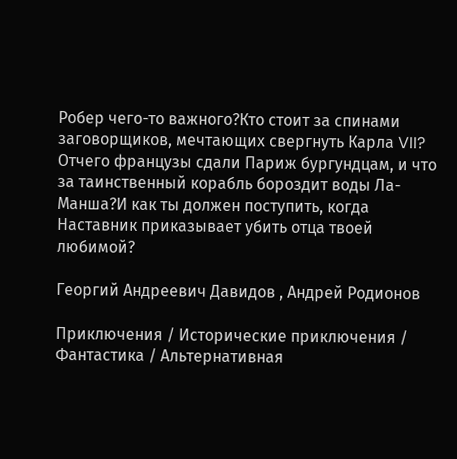Робер чего-то важного?Кто стоит за спинами заговорщиков, мечтающих свергнуть Карла VII? Отчего французы сдали Париж бургундцам, и что за таинственный корабль бороздит воды Ла-Манша?И как ты должен поступить, когда Наставник приказывает убить отца твоей любимой?

Георгий Андреевич Давидов , Андрей Родионов

Приключения / Исторические приключения / Фантастика / Альтернативная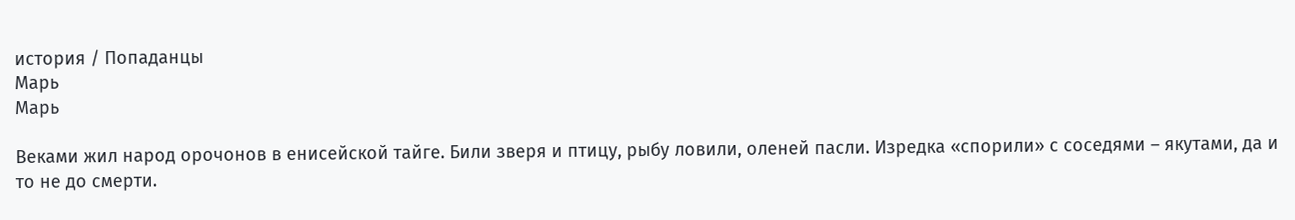история / Попаданцы
Марь
Марь

Веками жил народ орочонов в енисейской тайге. Били зверя и птицу, рыбу ловили, оленей пасли. Изредка «спорили» с соседями – якутами, да и то не до смерти.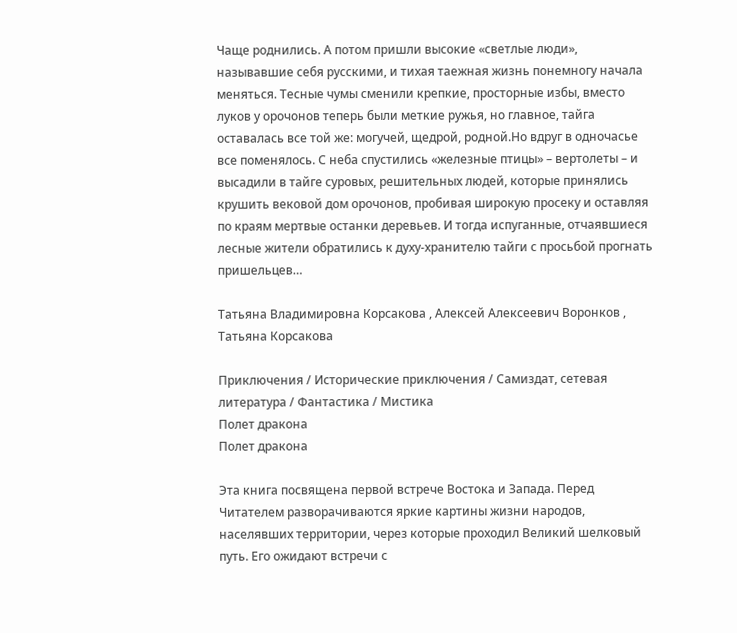Чаще роднились. А потом пришли высокие «светлые люди», называвшие себя русскими, и тихая таежная жизнь понемногу начала меняться. Тесные чумы сменили крепкие, просторные избы, вместо луков у орочонов теперь были меткие ружья, но главное, тайга оставалась все той же: могучей, щедрой, родной.Но вдруг в одночасье все поменялось. С неба спустились «железные птицы» – вертолеты – и высадили в тайге суровых, решительных людей, которые принялись крушить вековой дом орочонов, пробивая широкую просеку и оставляя по краям мертвые останки деревьев. И тогда испуганные, отчаявшиеся лесные жители обратились к духу-хранителю тайги с просьбой прогнать пришельцев…

Татьяна Владимировна Корсакова , Алексей Алексеевич Воронков , Татьяна Корсакова

Приключения / Исторические приключения / Самиздат, сетевая литература / Фантастика / Мистика
Полет дракона
Полет дракона

Эта книга посвящена первой встрече Востока и Запада. Перед Читателем разворачиваются яркие картины жизни народов, населявших территории, через которые проходил Великий шелковый путь. Его ожидают встречи с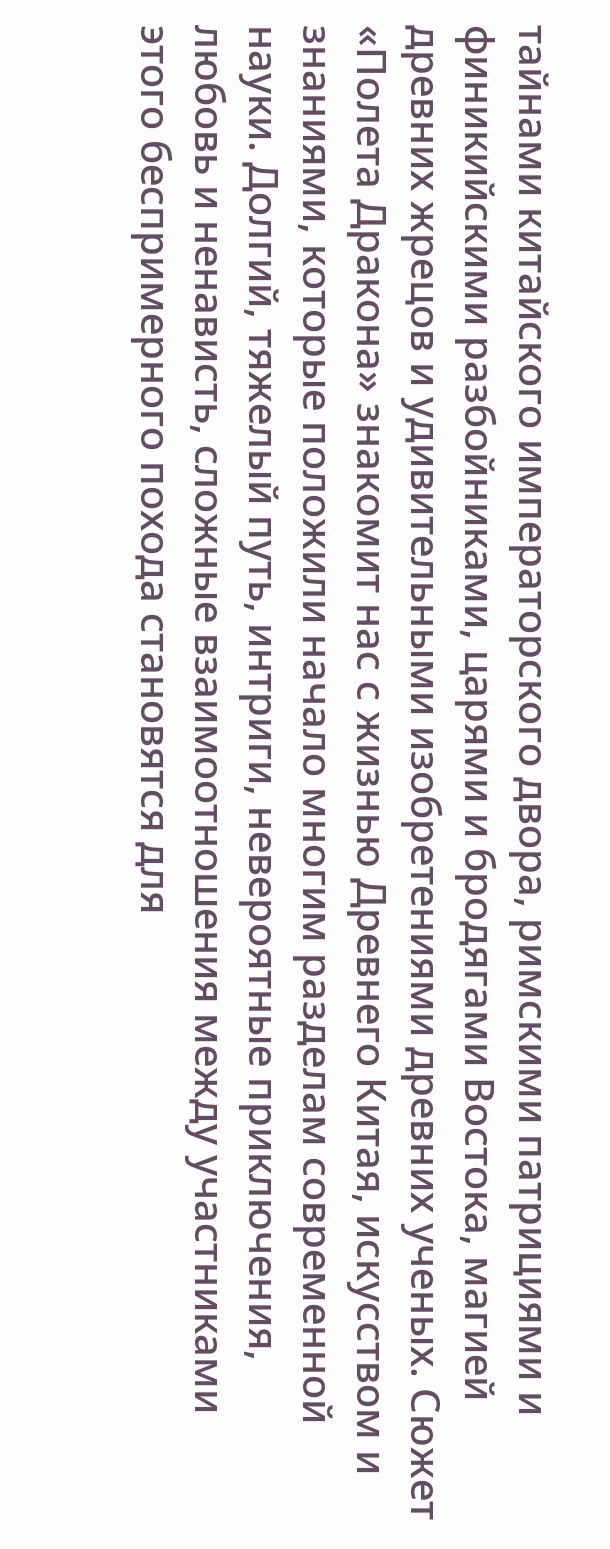тайнами китайского императорского двора, римскими патрициями и финикийскими разбойниками, царями и бродягами Востока, магией древних жрецов и удивительными изобретениями древних ученых. Сюжет «Полета Дракона» знакомит нас с жизнью Древнего Китая, искусством и знаниями, которые положили начало многим разделам современной науки. Долгий, тяжелый путь, интриги, невероятные приключения, любовь и ненависть, сложные взаимоотношения между участниками этого беспримерного похода становятся для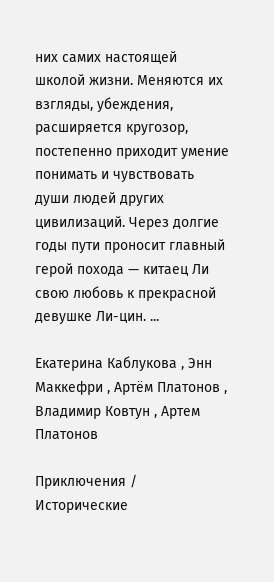них самих настоящей школой жизни. Меняются их взгляды, убеждения, расширяется кругозор, постепенно приходит умение понимать и чувствовать души людей других цивилизаций. Через долгие годы пути проносит главный герой похода — китаец Ли свою любовь к прекрасной девушке Ли-цин. ...

Екатерина Каблукова , Энн Маккефри , Артём Платонов , Владимир Ковтун , Артем Платонов

Приключения / Исторические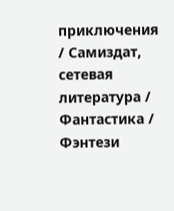приключения / Самиздат, сетевая литература / Фантастика / Фэнтези